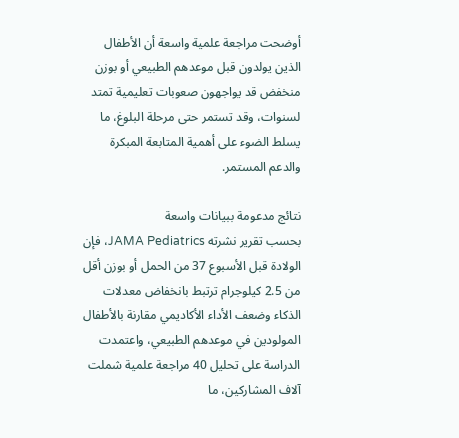أوضحت مراجعة علمية واسعة أن الأطفال الذين يولدون قبل موعدهم الطبيعي أو بوزن منخفض قد يواجهون صعوبات تعليمية تمتد لسنوات، وقد تستمر حتى مرحلة البلوغ، ما يسلط الضوء على أهمية المتابعة المبكرة والدعم المستمر.

نتائج مدعومة ببيانات واسعة
بحسب تقرير نشرته JAMA Pediatrics، فإن الولادة قبل الأسبوع 37 من الحمل أو بوزن أقل من 2.5 كيلوجرام ترتبط بانخفاض معدلات الذكاء وضعف الأداء الأكاديمي مقارنة بالأطفال المولودين في موعدهم الطبيعي، واعتمدت الدراسة على تحليل 40 مراجعة علمية شملت آلاف المشاركين، ما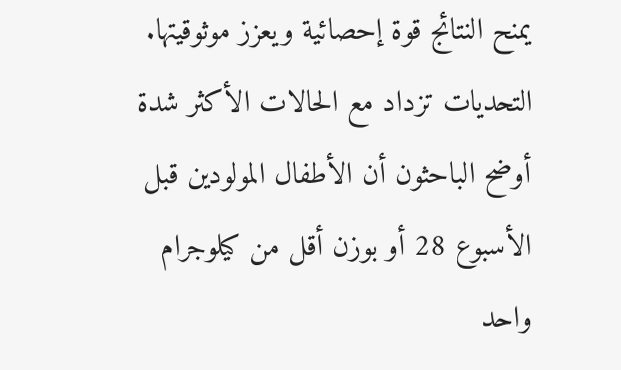يمنح النتائج قوة إحصائية ويعزز موثوقيتها.
التحديات تزداد مع الحالات الأكثر شدة
أوضح الباحثون أن الأطفال المولودين قبل الأسبوع 28 أو بوزن أقل من كيلوجرام واحد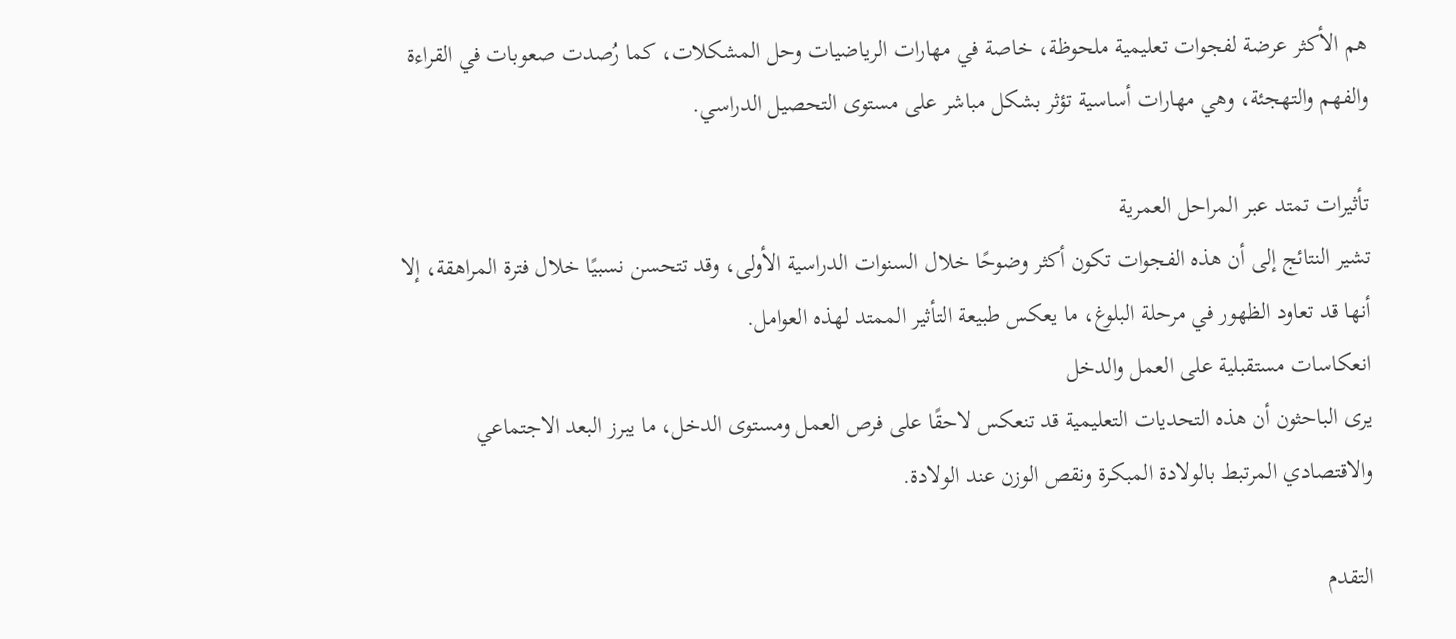هم الأكثر عرضة لفجوات تعليمية ملحوظة، خاصة في مهارات الرياضيات وحل المشكلات، كما رُصدت صعوبات في القراءة والفهم والتهجئة، وهي مهارات أساسية تؤثر بشكل مباشر على مستوى التحصيل الدراسي.

تأثيرات تمتد عبر المراحل العمرية
تشير النتائج إلى أن هذه الفجوات تكون أكثر وضوحًا خلال السنوات الدراسية الأولى، وقد تتحسن نسبيًا خلال فترة المراهقة، إلا أنها قد تعاود الظهور في مرحلة البلوغ، ما يعكس طبيعة التأثير الممتد لهذه العوامل.
انعكاسات مستقبلية على العمل والدخل
يرى الباحثون أن هذه التحديات التعليمية قد تنعكس لاحقًا على فرص العمل ومستوى الدخل، ما يبرز البعد الاجتماعي والاقتصادي المرتبط بالولادة المبكرة ونقص الوزن عند الولادة.

التقدم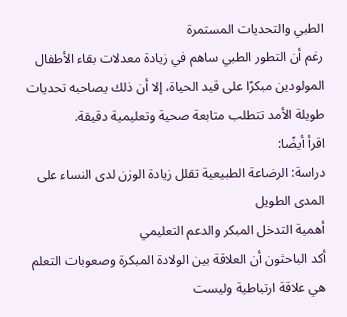الطبي والتحديات المستمرة
رغم أن التطور الطبي ساهم في زيادة معدلات بقاء الأطفال المولودين مبكرًا على قيد الحياة، إلا أن ذلك يصاحبه تحديات طويلة الأمد تتطلب متابعة صحية وتعليمية دقيقة.
اقرأ أيضًا:
دراسة: الرضاعة الطبيعية تقلل زيادة الوزن لدى النساء على المدى الطويل
أهمية التدخل المبكر والدعم التعليمي
أكد الباحثون أن العلاقة بين الولادة المبكرة وصعوبات التعلم هي علاقة ارتباطية وليست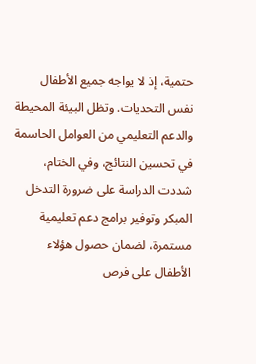حتمية، إذ لا يواجه جميع الأطفال نفس التحديات. وتظل البيئة المحيطة والدعم التعليمي من العوامل الحاسمة في تحسين النتائج، وفي الختام، شددت الدراسة على ضرورة التدخل المبكر وتوفير برامج دعم تعليمية مستمرة، لضمان حصول هؤلاء الأطفال على فرص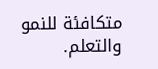متكافئة للنمو والتعلم.